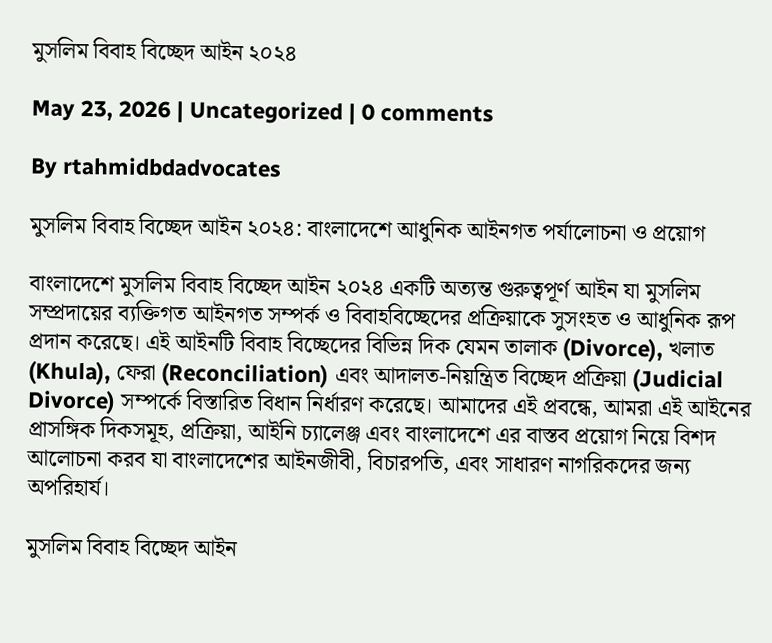মুসলিম বিবাহ বিচ্ছেদ আইন ২০২৪

May 23, 2026 | Uncategorized | 0 comments

By rtahmidbdadvocates

মুসলিম বিবাহ বিচ্ছেদ আইন ২০২৪: বাংলাদেশে আধুনিক আইনগত পর্যালোচনা ও প্রয়োগ

বাংলাদেশে মুসলিম বিবাহ বিচ্ছেদ আইন ২০২৪ একটি অত্যন্ত গুরুত্বপূর্ণ আইন যা মুসলিম সম্প্রদায়ের ব্যক্তিগত আইনগত সম্পর্ক ও বিবাহবিচ্ছেদের প্রক্রিয়াকে সুসংহত ও আধুনিক রূপ প্রদান করেছে। এই আইনটি বিবাহ বিচ্ছেদের বিভিন্ন দিক যেমন তালাক (Divorce), খলাত (Khula), ফেরা (Reconciliation) এবং আদালত-নিয়ন্ত্রিত বিচ্ছেদ প্রক্রিয়া (Judicial Divorce) সম্পর্কে বিস্তারিত বিধান নির্ধারণ করেছে। আমাদের এই প্রবন্ধে, আমরা এই আইনের প্রাসঙ্গিক দিকসমূহ, প্রক্রিয়া, আইনি চ্যালেঞ্জ এবং বাংলাদেশে এর বাস্তব প্রয়োগ নিয়ে বিশদ আলোচনা করব যা বাংলাদেশের আইনজীবী, বিচারপতি, এবং সাধারণ নাগরিকদের জন্য অপরিহার্য।

মুসলিম বিবাহ বিচ্ছেদ আইন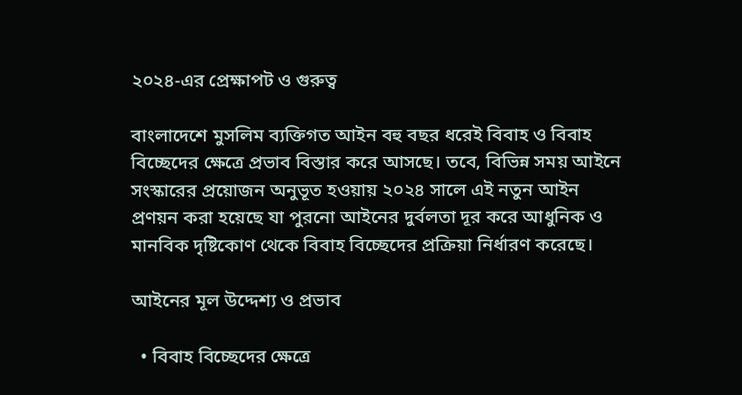২০২৪-এর প্রেক্ষাপট ও গুরুত্ব

বাংলাদেশে মুসলিম ব্যক্তিগত আইন বহু বছর ধরেই বিবাহ ও বিবাহ বিচ্ছেদের ক্ষেত্রে প্রভাব বিস্তার করে আসছে। তবে, বিভিন্ন সময় আইনে সংস্কারের প্রয়োজন অনুভূত হওয়ায় ২০২৪ সালে এই নতুন আইন প্রণয়ন করা হয়েছে যা পুরনো আইনের দুর্বলতা দূর করে আধুনিক ও মানবিক দৃষ্টিকোণ থেকে বিবাহ বিচ্ছেদের প্রক্রিয়া নির্ধারণ করেছে।

আইনের মূল উদ্দেশ্য ও প্রভাব

  • বিবাহ বিচ্ছেদের ক্ষেত্রে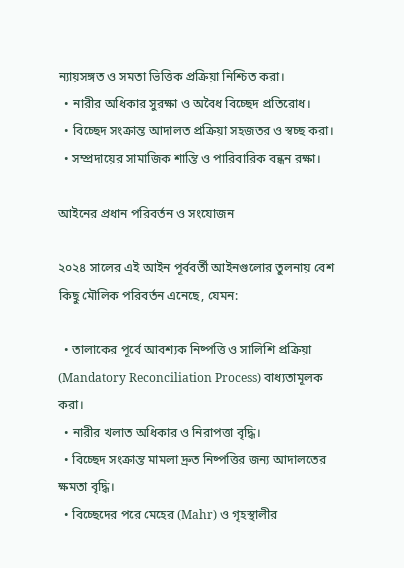ন্যায়সঙ্গত ও সমতা ভিত্তিক প্রক্রিয়া নিশ্চিত করা।
  • নারীর অধিকার সুরক্ষা ও অবৈধ বিচ্ছেদ প্রতিরোধ।
  • বিচ্ছেদ সংক্রান্ত আদালত প্রক্রিয়া সহজতর ও স্বচ্ছ করা।
  • সম্প্রদায়ের সামাজিক শান্তি ও পারিবারিক বন্ধন রক্ষা।

আইনের প্রধান পরিবর্তন ও সংযোজন

২০২৪ সালের এই আইন পূর্ববর্তী আইনগুলোর তুলনায় বেশ কিছু মৌলিক পরিবর্তন এনেছে, যেমন:

  • তালাকের পূর্বে আবশ্যক নিষ্পত্তি ও সালিশি প্রক্রিয়া (Mandatory Reconciliation Process) বাধ্যতামূলক করা।
  • নারীর খলাত অধিকার ও নিরাপত্তা বৃদ্ধি।
  • বিচ্ছেদ সংক্রান্ত মামলা দ্রুত নিষ্পত্তির জন্য আদালতের ক্ষমতা বৃদ্ধি।
  • বিচ্ছেদের পরে মেহের (Mahr) ও গৃহস্থালীর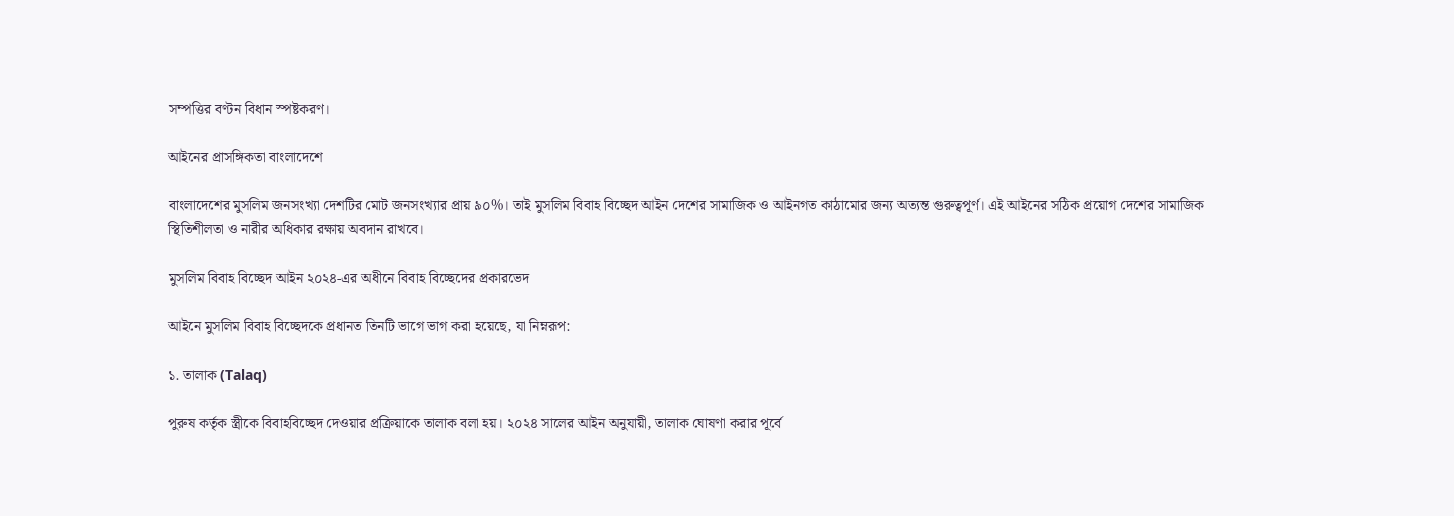সম্পত্তির বণ্টন বিধান স্পষ্টকরণ।

আইনের প্রাসঙ্গিকতা বাংলাদেশে

বাংলাদেশের মুসলিম জনসংখ্যা দেশটির মোট জনসংখ্যার প্রায় ৯০%। তাই মুসলিম বিবাহ বিচ্ছেদ আইন দেশের সামাজিক ও আইনগত কাঠামোর জন্য অত্যন্ত গুরুত্বপূর্ণ। এই আইনের সঠিক প্রয়োগ দেশের সামাজিক স্থিতিশীলতা ও নারীর অধিকার রক্ষায় অবদান রাখবে।

মুসলিম বিবাহ বিচ্ছেদ আইন ২০২৪-এর অধীনে বিবাহ বিচ্ছেদের প্রকারভেদ

আইনে মুসলিম বিবাহ বিচ্ছেদকে প্রধানত তিনটি ভাগে ভাগ করা হয়েছে, যা নিম্নরূপ:

১. তালাক (Talaq)

পুরুষ কর্তৃক স্ত্রীকে বিবাহবিচ্ছেদ দেওয়ার প্রক্রিয়াকে তালাক বলা হয়। ২০২৪ সালের আইন অনুযায়ী, তালাক ঘোষণা করার পূর্বে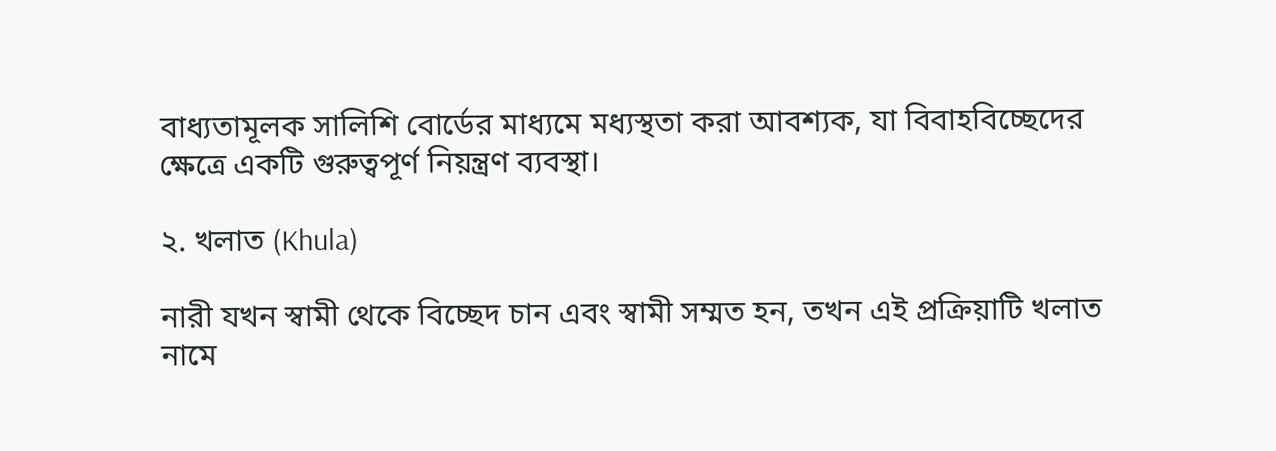বাধ্যতামূলক সালিশি বোর্ডের মাধ্যমে মধ্যস্থতা করা আবশ্যক, যা বিবাহবিচ্ছেদের ক্ষেত্রে একটি গুরুত্বপূর্ণ নিয়ন্ত্রণ ব্যবস্থা।

২. খলাত (Khula)

নারী যখন স্বামী থেকে বিচ্ছেদ চান এবং স্বামী সম্মত হন, তখন এই প্রক্রিয়াটি খলাত নামে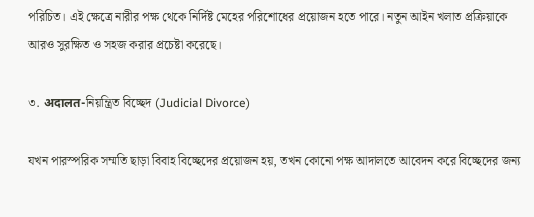পরিচিত। এই ক্ষেত্রে নারীর পক্ষ থেকে নির্দিষ্ট মেহের পরিশোধের প্রয়োজন হতে পারে। নতুন আইন খলাত প্রক্রিয়াকে আরও সুরক্ষিত ও সহজ করার প্রচেষ্টা করেছে।

৩. अदालत-নিয়ন্ত্রিত বিচ্ছেদ (Judicial Divorce)

যখন পারস্পরিক সম্মতি ছাড়া বিবাহ বিচ্ছেদের প্রয়োজন হয়, তখন কোনো পক্ষ আদালতে আবেদন করে বিচ্ছেদের জন্য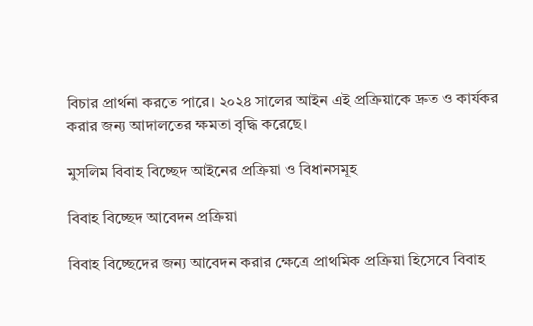বিচার প্রার্থনা করতে পারে। ২০২৪ সালের আইন এই প্রক্রিয়াকে দ্রুত ও কার্যকর করার জন্য আদালতের ক্ষমতা বৃদ্ধি করেছে।

মুসলিম বিবাহ বিচ্ছেদ আইনের প্রক্রিয়া ও বিধানসমূহ

বিবাহ বিচ্ছেদ আবেদন প্রক্রিয়া

বিবাহ বিচ্ছেদের জন্য আবেদন করার ক্ষেত্রে প্রাথমিক প্রক্রিয়া হিসেবে বিবাহ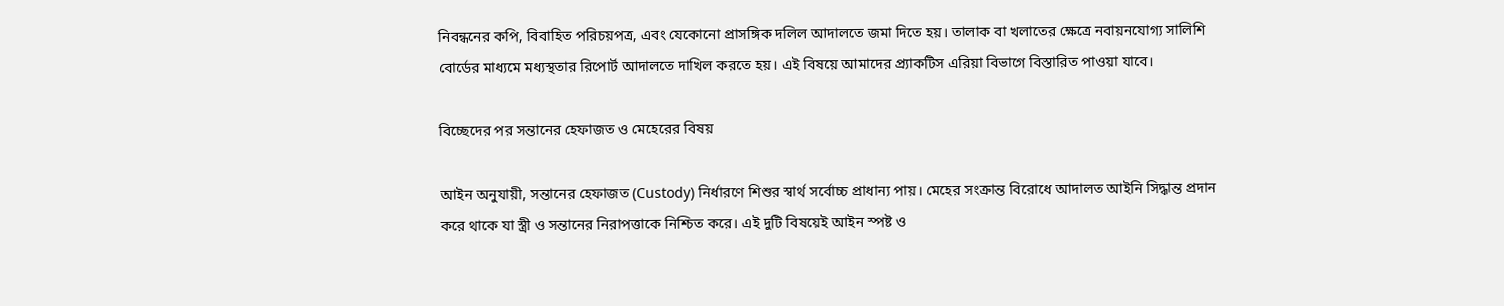নিবন্ধনের কপি, বিবাহিত পরিচয়পত্র, এবং যেকোনো প্রাসঙ্গিক দলিল আদালতে জমা দিতে হয়। তালাক বা খলাতের ক্ষেত্রে নবায়নযোগ্য সালিশি বোর্ডের মাধ্যমে মধ্যস্থতার রিপোর্ট আদালতে দাখিল করতে হয়। এই বিষয়ে আমাদের প্র্যাকটিস এরিয়া বিভাগে বিস্তারিত পাওয়া যাবে।

বিচ্ছেদের পর সন্তানের হেফাজত ও মেহেরের বিষয়

আইন অনুযায়ী, সন্তানের হেফাজত (Custody) নির্ধারণে শিশুর স্বার্থ সর্বোচ্চ প্রাধান্য পায়। মেহের সংক্রান্ত বিরোধে আদালত আইনি সিদ্ধান্ত প্রদান করে থাকে যা স্ত্রী ও সন্তানের নিরাপত্তাকে নিশ্চিত করে। এই দুটি বিষয়েই আইন স্পষ্ট ও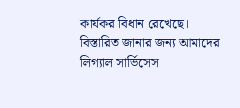কার্যকর বিধান রেখেছে। বিস্তারিত জানার জন্য আমাদের লিগ্যাল সার্ভিসেস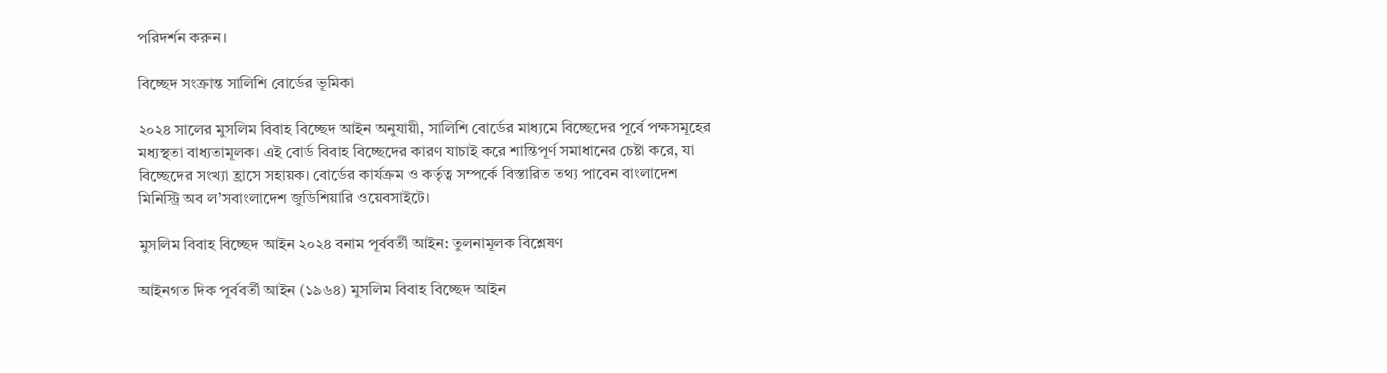পরিদর্শন করুন।

বিচ্ছেদ সংক্রান্ত সালিশি বোর্ডের ভূমিকা

২০২৪ সালের মুসলিম বিবাহ বিচ্ছেদ আইন অনুযায়ী, সালিশি বোর্ডের মাধ্যমে বিচ্ছেদের পূর্বে পক্ষসমূহের মধ্যস্থতা বাধ্যতামূলক। এই বোর্ড বিবাহ বিচ্ছেদের কারণ যাচাই করে শান্তিপূর্ণ সমাধানের চেষ্টা করে, যা বিচ্ছেদের সংখ্যা হ্রাসে সহায়ক। বোর্ডের কার্যক্রম ও কর্তৃত্ব সম্পর্কে বিস্তারিত তথ্য পাবেন বাংলাদেশ মিনিস্ট্রি অব ল’সবাংলাদেশ জুডিশিয়ারি ওয়েবসাইটে।

মুসলিম বিবাহ বিচ্ছেদ আইন ২০২৪ বনাম পূর্ববর্তী আইন: তুলনামূলক বিশ্লেষণ

আইনগত দিক পূর্ববর্তী আইন (১৯৬৪) মুসলিম বিবাহ বিচ্ছেদ আইন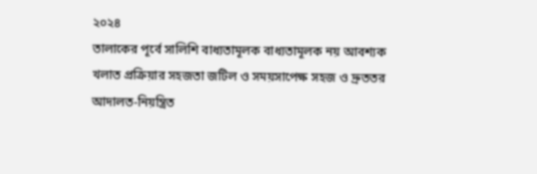২০২৪
তালাকের পূর্বে সালিশি বাধ্যতামূলক বাধ্যতামূলক নয় আবশ্যক
খলাত প্রক্রিয়ার সহজতা জটিল ও সময়সাপেক্ষ সহজ ও দ্রুততর
আদালত-নিয়ন্ত্রিত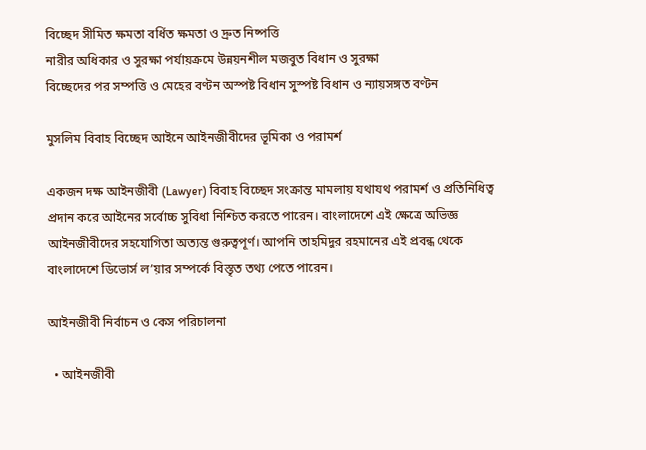বিচ্ছেদ সীমিত ক্ষমতা বর্ধিত ক্ষমতা ও দ্রুত নিষ্পত্তি
নারীর অধিকার ও সুরক্ষা পর্যায়ক্রমে উন্নয়নশীল মজবুত বিধান ও সুরক্ষা
বিচ্ছেদের পর সম্পত্তি ও মেহের বণ্টন অস্পষ্ট বিধান সুস্পষ্ট বিধান ও ন্যায়সঙ্গত বণ্টন

মুসলিম বিবাহ বিচ্ছেদ আইনে আইনজীবীদের ভূমিকা ও পরামর্শ

একজন দক্ষ আইনজীবী (Lawyer) বিবাহ বিচ্ছেদ সংক্রান্ত মামলায় যথাযথ পরামর্শ ও প্রতিনিধিত্ব প্রদান করে আইনের সর্বোচ্চ সুবিধা নিশ্চিত করতে পারেন। বাংলাদেশে এই ক্ষেত্রে অভিজ্ঞ আইনজীবীদের সহযোগিতা অত্যন্ত গুরুত্বপূর্ণ। আপনি তাহমিদুর রহমানের এই প্রবন্ধ থেকে বাংলাদেশে ডিভোর্স ল’য়ার সম্পর্কে বিস্তৃত তথ্য পেতে পারেন।

আইনজীবী নির্বাচন ও কেস পরিচালনা

  • আইনজীবী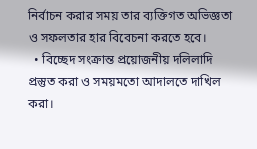নির্বাচন করার সময় তার ব্যক্তিগত অভিজ্ঞতা ও সফলতার হার বিবেচনা করতে হবে।
  • বিচ্ছেদ সংক্রান্ত প্রয়োজনীয় দলিলাদি প্রস্তুত করা ও সময়মতো আদালতে দাখিল করা।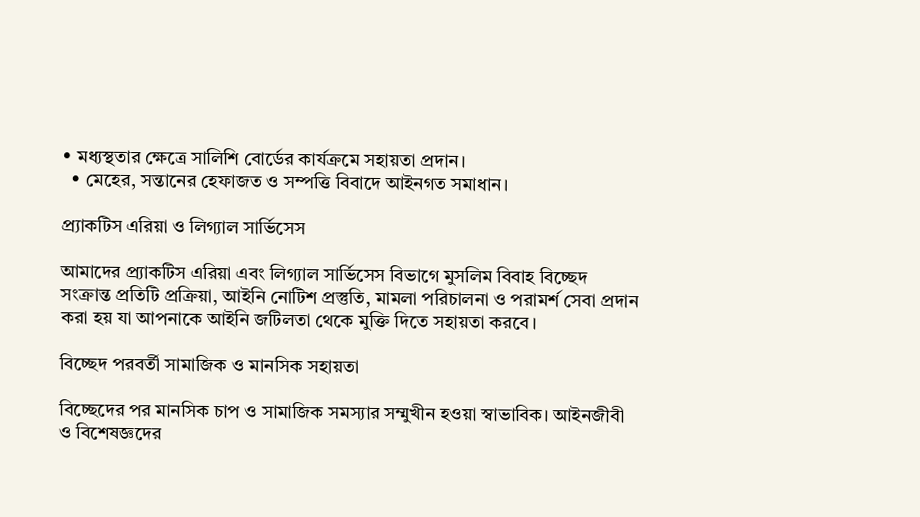• মধ্যস্থতার ক্ষেত্রে সালিশি বোর্ডের কার্যক্রমে সহায়তা প্রদান।
  • মেহের, সন্তানের হেফাজত ও সম্পত্তি বিবাদে আইনগত সমাধান।

প্র্যাকটিস এরিয়া ও লিগ্যাল সার্ভিসেস

আমাদের প্র্যাকটিস এরিয়া এবং লিগ্যাল সার্ভিসেস বিভাগে মুসলিম বিবাহ বিচ্ছেদ সংক্রান্ত প্রতিটি প্রক্রিয়া, আইনি নোটিশ প্রস্তুতি, মামলা পরিচালনা ও পরামর্শ সেবা প্রদান করা হয় যা আপনাকে আইনি জটিলতা থেকে মুক্তি দিতে সহায়তা করবে।

বিচ্ছেদ পরবর্তী সামাজিক ও মানসিক সহায়তা

বিচ্ছেদের পর মানসিক চাপ ও সামাজিক সমস্যার সম্মুখীন হওয়া স্বাভাবিক। আইনজীবী ও বিশেষজ্ঞদের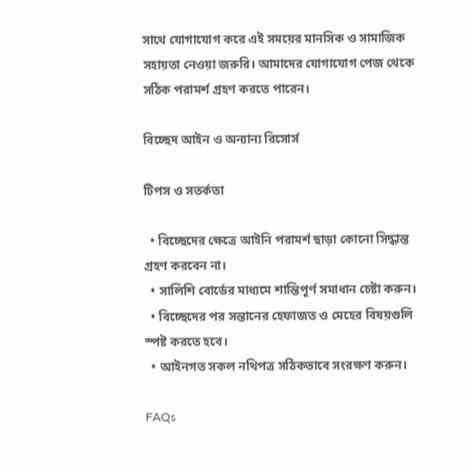সাথে যোগাযোগ করে এই সময়ের মানসিক ও সামাজিক সহায়তা নেওয়া জরুরি। আমাদের যোগাযোগ পেজ থেকে সঠিক পরামর্শ গ্রহণ করতে পারেন।

বিচ্ছেদ আইন ও অন্যান্য রিসোর্স

টিপস ও সতর্কতা

  • বিচ্ছেদের ক্ষেত্রে আইনি পরামর্শ ছাড়া কোনো সিদ্ধান্ত গ্রহণ করবেন না।
  • সালিশি বোর্ডের মাধ্যমে শান্তিপূর্ণ সমাধান চেষ্টা করুন।
  • বিচ্ছেদের পর সন্তানের হেফাজত ও মেহের বিষয়গুলি স্পষ্ট করতে হবে।
  • আইনগত সকল নথিপত্র সঠিকভাবে সংরক্ষণ করুন।

FAQs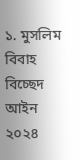১. মুসলিম বিবাহ বিচ্ছেদ আইন ২০২৪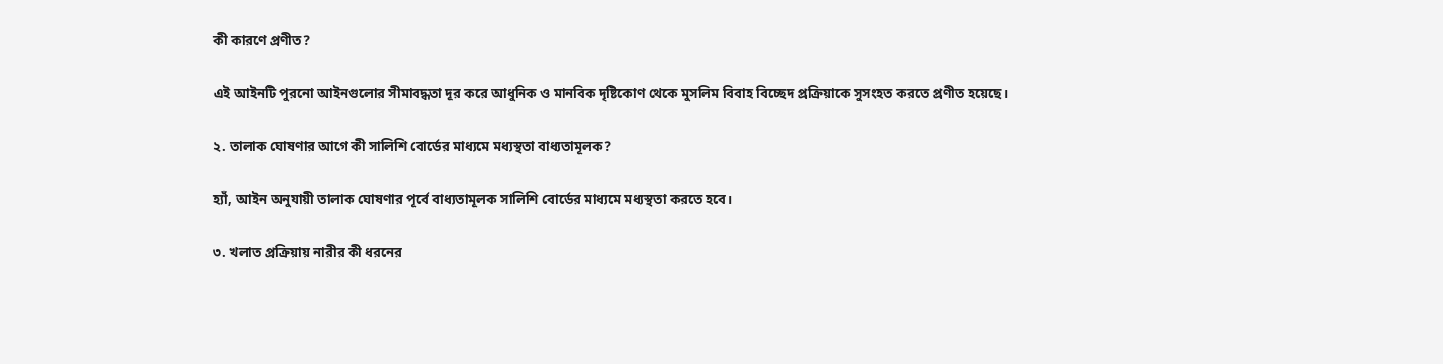কী কারণে প্রণীত?

এই আইনটি পুরনো আইনগুলোর সীমাবদ্ধতা দূর করে আধুনিক ও মানবিক দৃষ্টিকোণ থেকে মুসলিম বিবাহ বিচ্ছেদ প্রক্রিয়াকে সুসংহত করতে প্রণীত হয়েছে।

২. তালাক ঘোষণার আগে কী সালিশি বোর্ডের মাধ্যমে মধ্যস্থতা বাধ্যতামূলক?

হ্যাঁ, আইন অনুযায়ী তালাক ঘোষণার পূর্বে বাধ্যতামূলক সালিশি বোর্ডের মাধ্যমে মধ্যস্থতা করতে হবে।

৩. খলাত প্রক্রিয়ায় নারীর কী ধরনের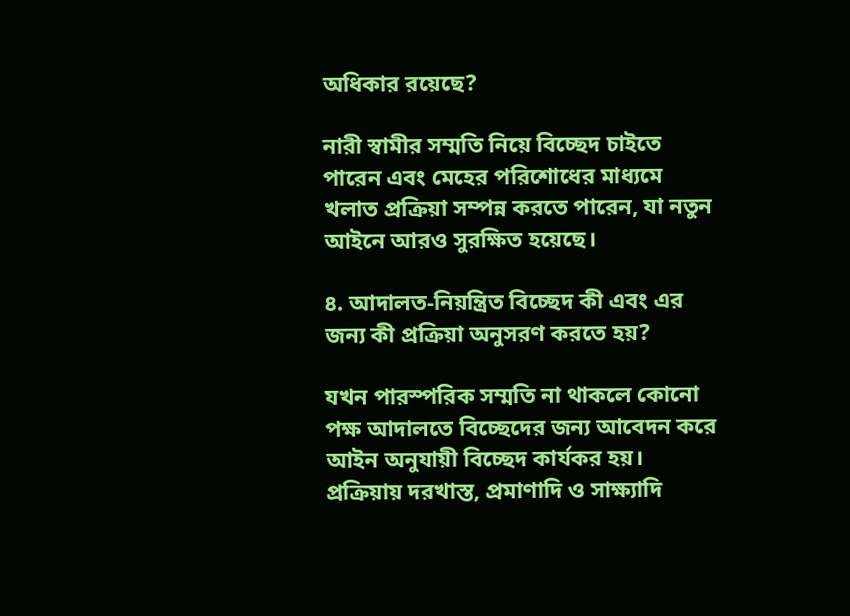অধিকার রয়েছে?

নারী স্বামীর সম্মতি নিয়ে বিচ্ছেদ চাইতে পারেন এবং মেহের পরিশোধের মাধ্যমে খলাত প্রক্রিয়া সম্পন্ন করতে পারেন, যা নতুন আইনে আরও সুরক্ষিত হয়েছে।

৪. আদালত-নিয়ন্ত্রিত বিচ্ছেদ কী এবং এর জন্য কী প্রক্রিয়া অনুসরণ করতে হয়?

যখন পারস্পরিক সম্মতি না থাকলে কোনো পক্ষ আদালতে বিচ্ছেদের জন্য আবেদন করে আইন অনুযায়ী বিচ্ছেদ কার্যকর হয়। প্রক্রিয়ায় দরখাস্ত, প্রমাণাদি ও সাক্ষ্যাদি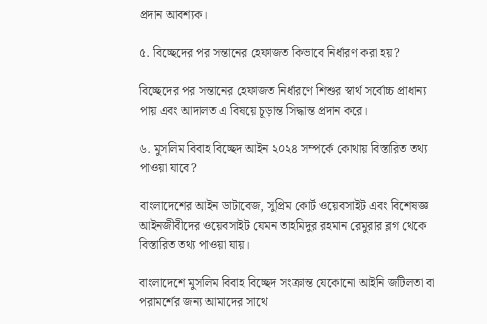প্রদান আবশ্যক।

৫. বিচ্ছেদের পর সন্তানের হেফাজত কিভাবে নির্ধারণ করা হয়?

বিচ্ছেদের পর সন্তানের হেফাজত নির্ধারণে শিশুর স্বার্থ সর্বোচ্চ প্রাধান্য পায় এবং আদালত এ বিষয়ে চূড়ান্ত সিদ্ধান্ত প্রদান করে।

৬. মুসলিম বিবাহ বিচ্ছেদ আইন ২০২৪ সম্পর্কে কোথায় বিস্তারিত তথ্য পাওয়া যাবে?

বাংলাদেশের আইন ডাটাবেজ, সুপ্রিম কোর্ট ওয়েবসাইট এবং বিশেষজ্ঞ আইনজীবীদের ওয়েবসাইট যেমন তাহমিদুর রহমান রেমুরার ব্লগ থেকে বিস্তারিত তথ্য পাওয়া যায়।

বাংলাদেশে মুসলিম বিবাহ বিচ্ছেদ সংক্রান্ত যেকোনো আইনি জটিলতা বা পরামর্শের জন্য আমাদের সাথে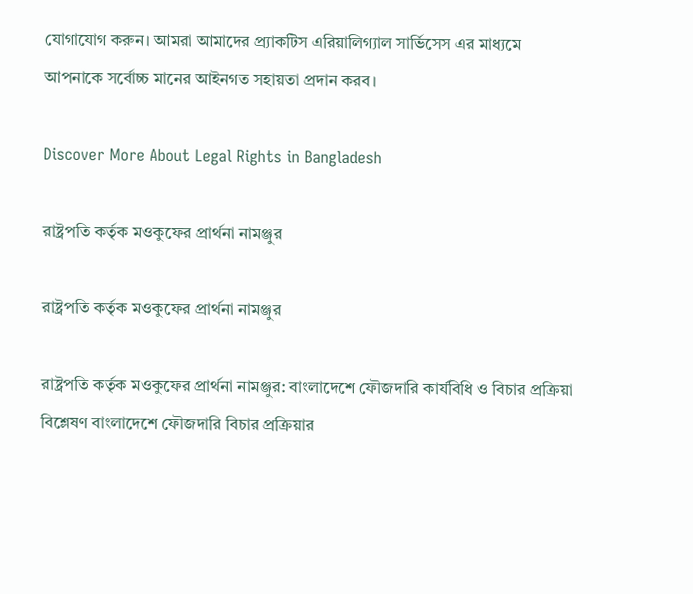যোগাযোগ করুন। আমরা আমাদের প্র্যাকটিস এরিয়ালিগ্যাল সার্ভিসেস এর মাধ্যমে আপনাকে সর্বোচ্চ মানের আইনগত সহায়তা প্রদান করব।

Discover More About Legal Rights in Bangladesh

রাষ্ট্রপতি কর্তৃক মওকুফের প্রার্থনা নামঞ্জুর

রাষ্ট্রপতি কর্তৃক মওকুফের প্রার্থনা নামঞ্জুর

রাষ্ট্রপতি কর্তৃক মওকুফের প্রার্থনা নামঞ্জুর: বাংলাদেশে ফৌজদারি কার্যবিধি ও বিচার প্রক্রিয়া বিশ্লেষণ বাংলাদেশে ফৌজদারি বিচার প্রক্রিয়ার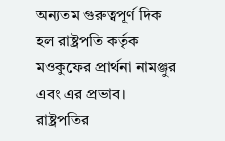অন্যতম গুরুত্বপূর্ণ দিক হল রাষ্ট্রপতি কর্তৃক মওকুফের প্রার্থনা নামঞ্জুর এবং এর প্রভাব। রাষ্ট্রপতির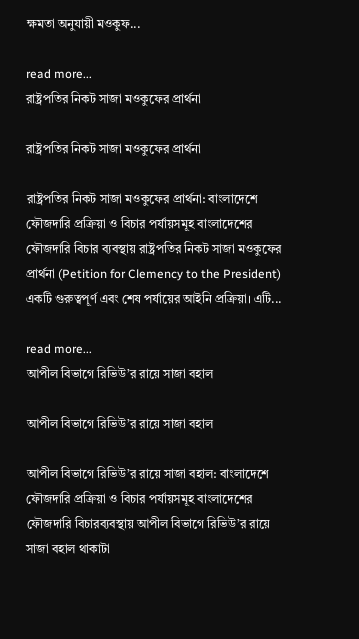ক্ষমতা অনুযায়ী মওকুফ...

read more...
রাষ্ট্রপতির নিকট সাজা মওকুফের প্রার্থনা

রাষ্ট্রপতির নিকট সাজা মওকুফের প্রার্থনা

রাষ্ট্রপতির নিকট সাজা মওকুফের প্রার্থনা: বাংলাদেশে ফৌজদারি প্রক্রিয়া ও বিচার পর্যায়সমূহ বাংলাদেশের ফৌজদারি বিচার ব্যবস্থায় রাষ্ট্রপতির নিকট সাজা মওকুফের প্রার্থনা (Petition for Clemency to the President) একটি গুরুত্বপূর্ণ এবং শেষ পর্যায়ের আইনি প্রক্রিয়া। এটি...

read more...
আপীল বিভাগে রিভিউ’র রায়ে সাজা বহাল

আপীল বিভাগে রিভিউ’র রায়ে সাজা বহাল

আপীল বিভাগে রিভিউ’র রায়ে সাজা বহাল: বাংলাদেশে ফৌজদারি প্রক্রিয়া ও বিচার পর্যায়সমূহ বাংলাদেশের ফৌজদারি বিচারব্যবস্থায় আপীল বিভাগে রিভিউ’র রায়ে সাজা বহাল থাকাটা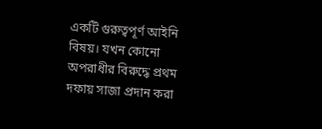একটি গুরুত্বপূর্ণ আইনি বিষয়। যখন কোনো অপরাধীর বিরুদ্ধে প্রথম দফায় সাজা প্রদান করা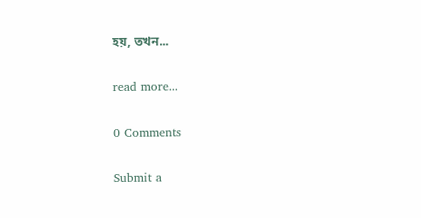হয়, তখন...

read more...

0 Comments

Submit a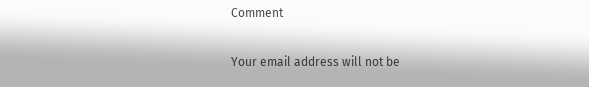Comment

Your email address will not be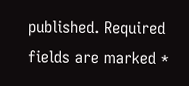published. Required fields are marked *